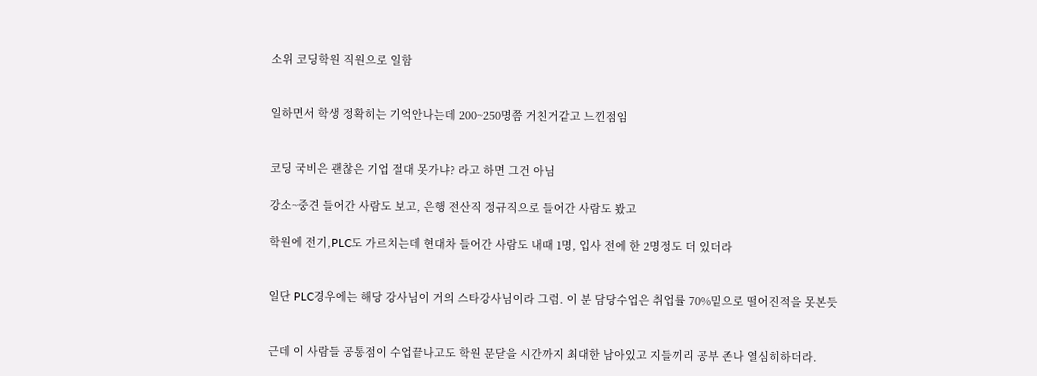소위 코딩학원 직원으로 일함


일하면서 학생 정확히는 기억안나는데 200~250명쯤 거친거같고 느낀점임


코딩 국비은 괜찮은 기업 절대 못가냐? 라고 하면 그건 아님

강소~중견 들어간 사람도 보고, 은행 전산직 정규직으로 들어간 사람도 봤고

학원에 전기,PLC도 가르치는데 현대차 들어간 사람도 내때 1명, 입사 전에 한 2명정도 더 있더라


일단 PLC경우에는 해당 강사님이 거의 스타강사님이라 그럼. 이 분 담당수업은 취업률 70%밑으로 떨어진적을 못본듯


근데 이 사람들 공통점이 수업끝나고도 학원 문닫을 시간까지 최대한 남아있고 지들끼리 공부 존나 열심히하더라.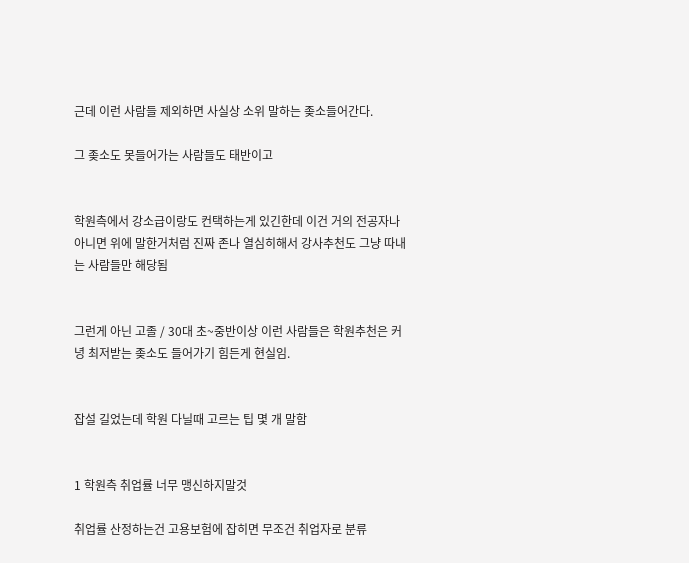근데 이런 사람들 제외하면 사실상 소위 말하는 좆소들어간다.

그 좆소도 못들어가는 사람들도 태반이고


학원측에서 강소급이랑도 컨택하는게 있긴한데 이건 거의 전공자나 아니면 위에 말한거처럼 진짜 존나 열심히해서 강사추천도 그냥 따내는 사람들만 해당됨


그런게 아닌 고졸 / 30대 초~중반이상 이런 사람들은 학원추천은 커녕 최저받는 좆소도 들어가기 힘든게 현실임.


잡설 길었는데 학원 다닐때 고르는 팁 몇 개 말함


1 학원측 취업률 너무 맹신하지말것

취업률 산정하는건 고용보험에 잡히면 무조건 취업자로 분류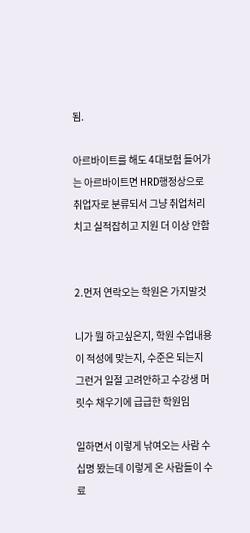됨.

아르바이트를 해도 4대보험 들어가는 아르바이트면 HRD행정상으로 취업자로 분류되서 그냥 취업처리치고 실적잡히고 지원 더 이상 안함


2.먼저 연락오는 학원은 가지말것

니가 뭘 하고싶은지, 학원 수업내용이 적성에 맞는지, 수준은 되는지 그런거 일절 고려안하고 수강생 머릿수 채우기에 급급한 학원임

일하면서 이렇게 낚여오는 사람 수십명 봤는데 이렇게 온 사람들이 수료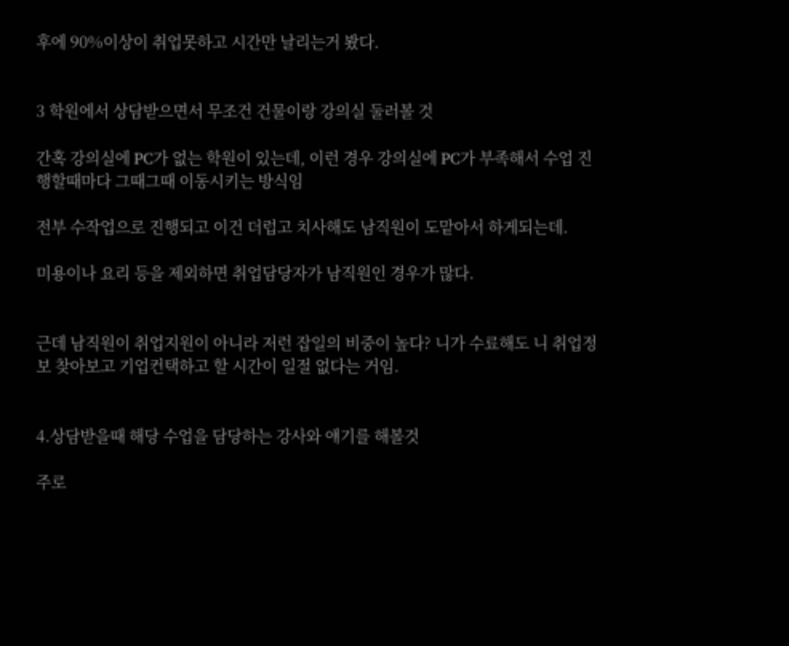후에 90%이상이 취업못하고 시간만 날리는거 봤다.


3 학원에서 상담받으면서 무조건 건물이랑 강의실 둘러볼 것

간혹 강의실에 PC가 없는 학원이 있는데, 이런 경우 강의실에 PC가 부족해서 수업 진행할때마다 그때그때 이동시키는 방식임

전부 수작업으로 진행되고 이건 더럽고 치사해도 남직원이 도맡아서 하게되는데.

미용이나 요리 등을 제외하면 취업담당자가 남직원인 경우가 많다.


근데 남직원이 취업지원이 아니라 저런 잡일의 비중이 높다? 니가 수료해도 니 취업정보 찾아보고 기업컨택하고 할 시간이 일절 없다는 거임.


4.상담받을때 해당 수업을 담당하는 강사와 얘기를 해볼것

주로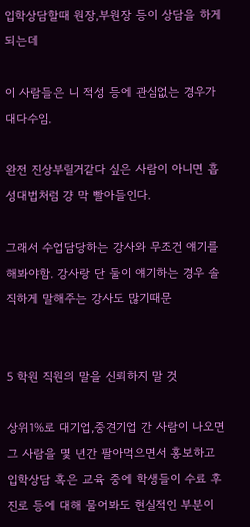입학상담할때 원장,부원장 등이 상담을 하게되는데

이 사람들은 니 적성 등에 관심없는 경우가 대다수임.

완전 진상부릴거같다 싶은 사람이 아니면 흡성대법처럼 걍 막 빨아들인다.

그래서 수업담당하는 강사와 무조건 얘기를 해봐야함. 강사랑 단 둘이 얘기하는 경우 솔직하게 말해주는 강사도 많기때문


5 학원 직원의 말을 신뢰하지 말 것

상위1%로 대기업,중견기업 간 사람이 나오면 그 사람을 몇 년간 팔아먹으면서 홍보하고 입학상담 혹은 교육 중에 학생들이 수료 후 진로 등에 대해 물어봐도 현실적인 부분이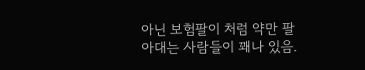아닌 보험팔이 처럼 약만 팔아대는 사람들이 꽤나 있음.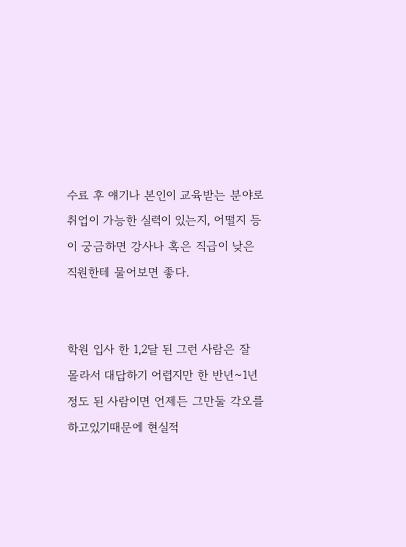수료 후 얘기나 본인이 교육받는 분야로 취업이 가능한 실력이 있는지, 어떨지 등이 궁금하면 강사나 혹은 직급이 낮은 직원한테 물어보면 좋다.


학원 입사 한 1,2달 된 그런 사람은 잘 몰라서 대답하기 어렵지만 한 반년~1년정도 된 사람이면 언제든 그만둘 각오를 하고있기때문에 현실적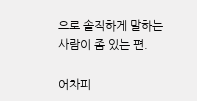으로 솔직하게 말하는 사람이 좀 있는 편.

어차피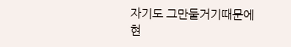자기도 그만둘거기때문에 현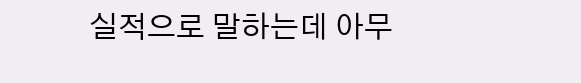실적으로 말하는데 아무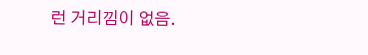런 거리낌이 없음.